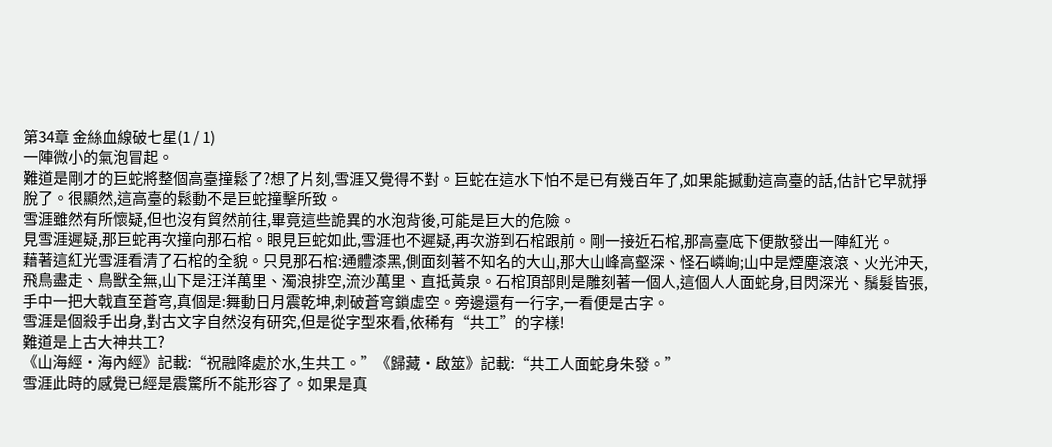第34章 金絲血線破七星(1 / 1)
一陣微小的氣泡冒起。
難道是剛才的巨蛇將整個高臺撞鬆了?想了片刻,雪涯又覺得不對。巨蛇在這水下怕不是已有幾百年了,如果能撼動這高臺的話,估計它早就掙脫了。很顯然,這高臺的鬆動不是巨蛇撞擊所致。
雪涯雖然有所懷疑,但也沒有貿然前往,畢竟這些詭異的水泡背後,可能是巨大的危險。
見雪涯遲疑,那巨蛇再次撞向那石棺。眼見巨蛇如此,雪涯也不遲疑,再次游到石棺跟前。剛一接近石棺,那高臺底下便散發出一陣紅光。
藉著這紅光雪涯看清了石棺的全貌。只見那石棺:通體漆黑,側面刻著不知名的大山,那大山峰高壑深、怪石嶙峋;山中是煙塵滾滾、火光沖天,飛鳥盡走、鳥獸全無,山下是汪洋萬里、濁浪排空,流沙萬里、直抵黃泉。石棺頂部則是雕刻著一個人,這個人人面蛇身,目閃深光、鬚髮皆張,手中一把大戟直至蒼穹,真個是:舞動日月震乾坤,刺破蒼穹鎖虛空。旁邊還有一行字,一看便是古字。
雪涯是個殺手出身,對古文字自然沒有研究,但是從字型來看,依稀有“共工”的字樣!
難道是上古大神共工?
《山海經·海內經》記載:“祝融降處於水,生共工。”《歸藏·啟筮》記載:“共工人面蛇身朱發。”
雪涯此時的感覺已經是震驚所不能形容了。如果是真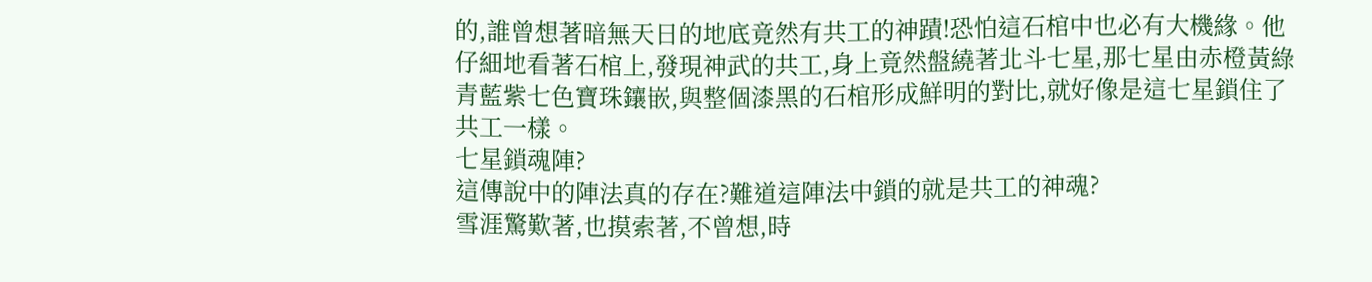的,誰曾想著暗無天日的地底竟然有共工的神蹟!恐怕這石棺中也必有大機緣。他仔細地看著石棺上,發現神武的共工,身上竟然盤繞著北斗七星,那七星由赤橙黃綠青藍紫七色寶珠鑲嵌,與整個漆黑的石棺形成鮮明的對比,就好像是這七星鎖住了共工一樣。
七星鎖魂陣?
這傳說中的陣法真的存在?難道這陣法中鎖的就是共工的神魂?
雪涯驚歎著,也摸索著,不曾想,時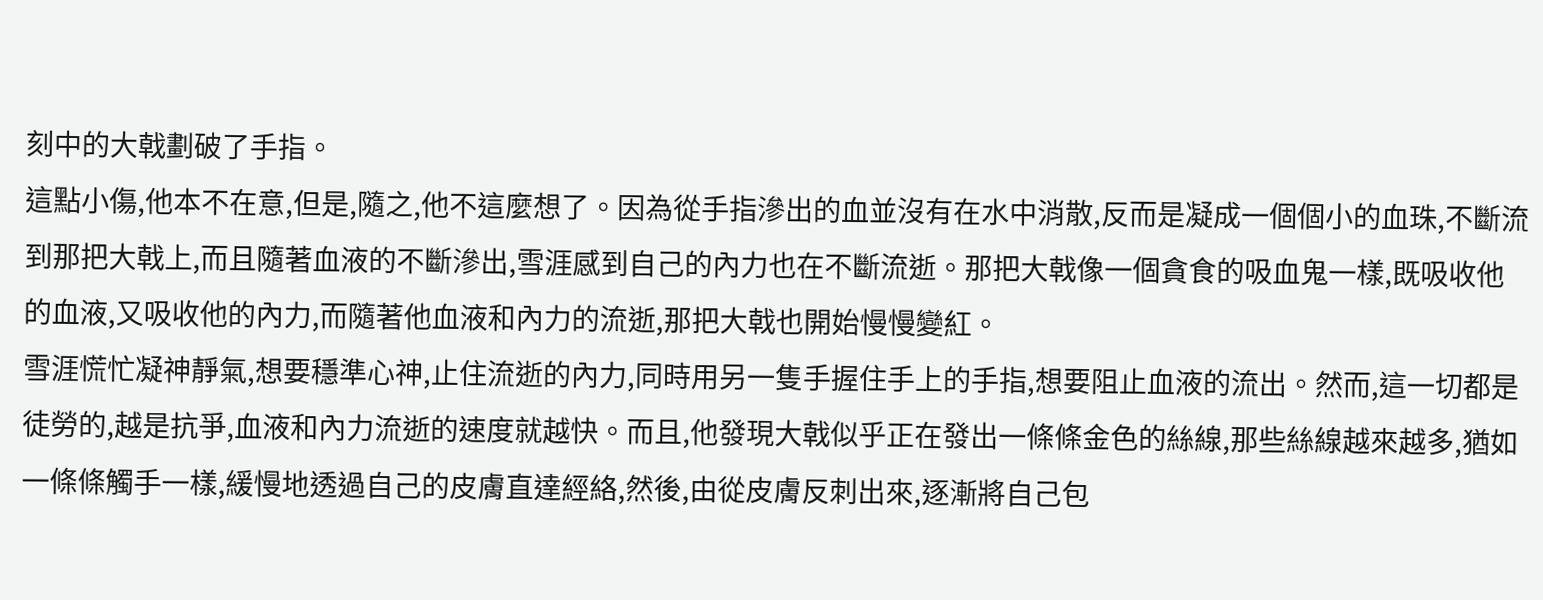刻中的大戟劃破了手指。
這點小傷,他本不在意,但是,隨之,他不這麼想了。因為從手指滲出的血並沒有在水中消散,反而是凝成一個個小的血珠,不斷流到那把大戟上,而且隨著血液的不斷滲出,雪涯感到自己的內力也在不斷流逝。那把大戟像一個貪食的吸血鬼一樣,既吸收他的血液,又吸收他的內力,而隨著他血液和內力的流逝,那把大戟也開始慢慢變紅。
雪涯慌忙凝神靜氣,想要穩準心神,止住流逝的內力,同時用另一隻手握住手上的手指,想要阻止血液的流出。然而,這一切都是徒勞的,越是抗爭,血液和內力流逝的速度就越快。而且,他發現大戟似乎正在發出一條條金色的絲線,那些絲線越來越多,猶如一條條觸手一樣,緩慢地透過自己的皮膚直達經絡,然後,由從皮膚反刺出來,逐漸將自己包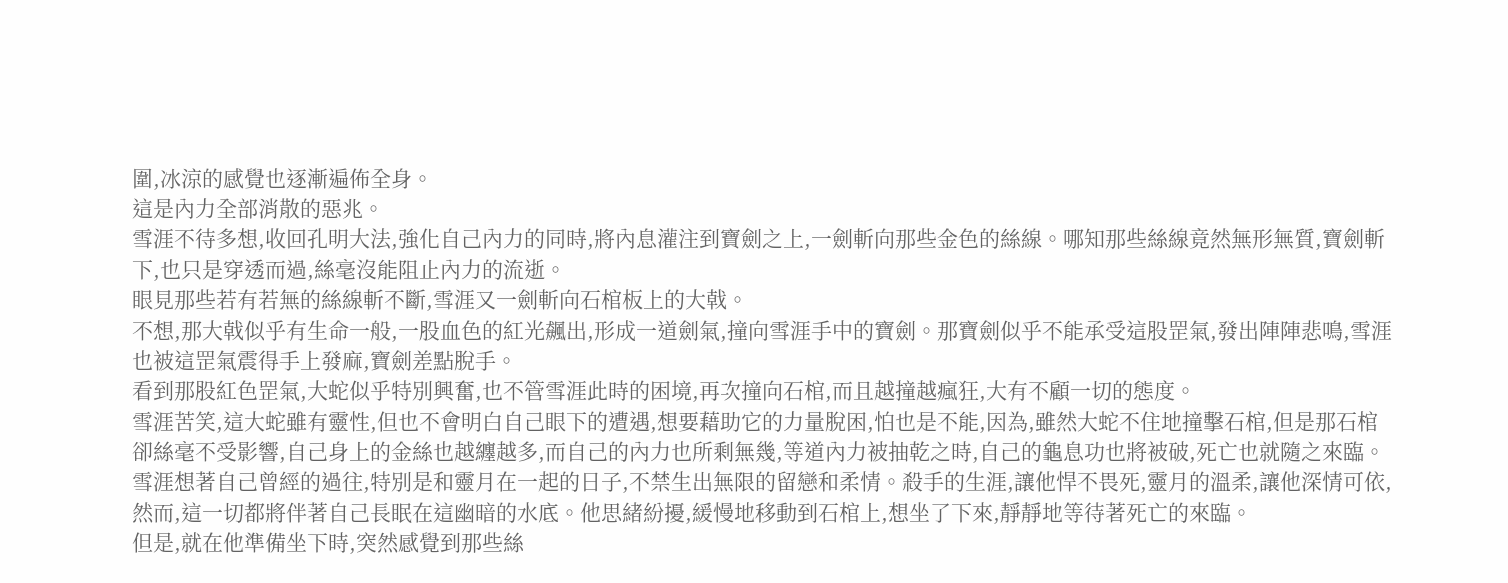圍,冰涼的感覺也逐漸遍佈全身。
這是內力全部消散的惡兆。
雪涯不待多想,收回孔明大法,強化自己內力的同時,將內息灌注到寶劍之上,一劍斬向那些金色的絲線。哪知那些絲線竟然無形無質,寶劍斬下,也只是穿透而過,絲毫沒能阻止內力的流逝。
眼見那些若有若無的絲線斬不斷,雪涯又一劍斬向石棺板上的大戟。
不想,那大戟似乎有生命一般,一股血色的紅光飆出,形成一道劍氣,撞向雪涯手中的寶劍。那寶劍似乎不能承受這股罡氣,發出陣陣悲鳴,雪涯也被這罡氣震得手上發麻,寶劍差點脫手。
看到那股紅色罡氣,大蛇似乎特別興奮,也不管雪涯此時的困境,再次撞向石棺,而且越撞越瘋狂,大有不顧一切的態度。
雪涯苦笑,這大蛇雖有靈性,但也不會明白自己眼下的遭遇,想要藉助它的力量脫困,怕也是不能,因為,雖然大蛇不住地撞擊石棺,但是那石棺卻絲毫不受影響,自己身上的金絲也越纏越多,而自己的內力也所剩無幾,等道內力被抽乾之時,自己的龜息功也將被破,死亡也就隨之來臨。
雪涯想著自己曾經的過往,特別是和靈月在一起的日子,不禁生出無限的留戀和柔情。殺手的生涯,讓他悍不畏死,靈月的溫柔,讓他深情可依,然而,這一切都將伴著自己長眠在這幽暗的水底。他思緒紛擾,緩慢地移動到石棺上,想坐了下來,靜靜地等待著死亡的來臨。
但是,就在他準備坐下時,突然感覺到那些絲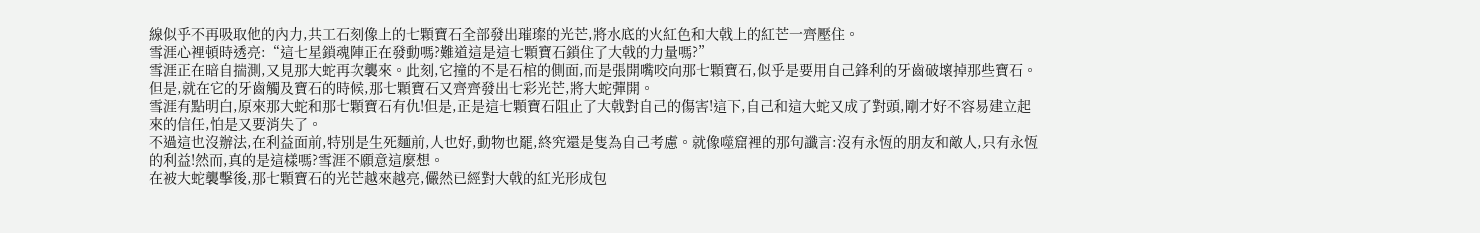線似乎不再吸取他的內力,共工石刻像上的七顆寶石全部發出璀璨的光芒,將水底的火紅色和大戟上的紅芒一齊壓住。
雪涯心裡頓時透亮:“這七星鎖魂陣正在發動嗎?難道這是這七顆寶石鎖住了大戟的力量嗎?”
雪涯正在暗自揣測,又見那大蛇再次襲來。此刻,它撞的不是石棺的側面,而是張開嘴咬向那七顆寶石,似乎是要用自己鋒利的牙齒破壞掉那些寶石。但是,就在它的牙齒觸及寶石的時候,那七顆寶石又齊齊發出七彩光芒,將大蛇彈開。
雪涯有點明白,原來那大蛇和那七顆寶石有仇!但是,正是這七顆寶石阻止了大戟對自己的傷害!這下,自己和這大蛇又成了對頭,剛才好不容易建立起來的信任,怕是又要消失了。
不過這也沒辦法,在利益面前,特別是生死麵前,人也好,動物也罷,終究還是隻為自己考慮。就像噬窟裡的那句讖言:沒有永恆的朋友和敵人,只有永恆的利益!然而,真的是這樣嗎?雪涯不願意這麼想。
在被大蛇襲擊後,那七顆寶石的光芒越來越亮,儼然已經對大戟的紅光形成包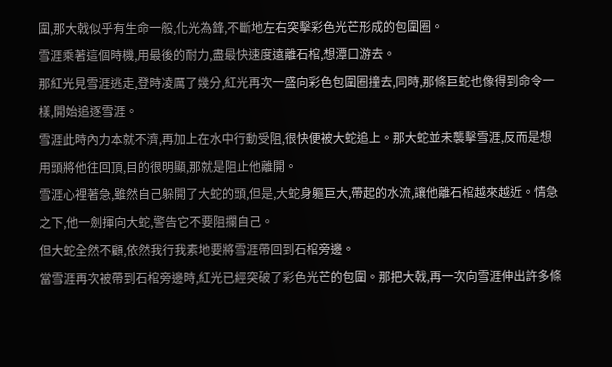圍,那大戟似乎有生命一般,化光為鋒,不斷地左右突擊彩色光芒形成的包圍圈。
雪涯乘著這個時機,用最後的耐力,盡最快速度遠離石棺,想潭口游去。
那紅光見雪涯逃走,登時凌厲了幾分,紅光再次一盛向彩色包圍圈撞去,同時,那條巨蛇也像得到命令一樣,開始追逐雪涯。
雪涯此時內力本就不濟,再加上在水中行動受阻,很快便被大蛇追上。那大蛇並未襲擊雪涯,反而是想用頭將他往回頂,目的很明顯,那就是阻止他離開。
雪涯心裡著急,雖然自己躲開了大蛇的頭,但是,大蛇身軀巨大,帶起的水流,讓他離石棺越來越近。情急之下,他一劍揮向大蛇,警告它不要阻攔自己。
但大蛇全然不顧,依然我行我素地要將雪涯帶回到石棺旁邊。
當雪涯再次被帶到石棺旁邊時,紅光已經突破了彩色光芒的包圍。那把大戟,再一次向雪涯伸出許多條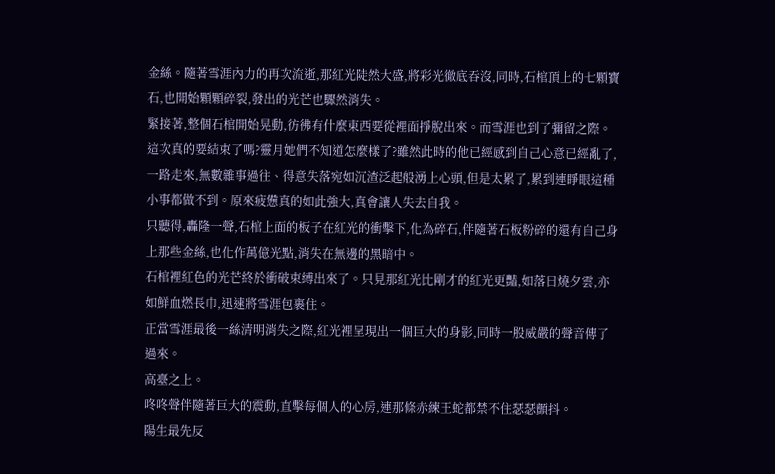金絲。隨著雪涯內力的再次流逝,那紅光陡然大盛,將彩光徹底吞沒,同時,石棺頂上的七顆寶石,也開始顆顆碎裂,發出的光芒也驟然消失。
緊接著,整個石棺開始晃動,彷彿有什麼東西要從裡面掙脫出來。而雪涯也到了彌留之際。這次真的要結束了嗎?靈月她們不知道怎麼樣了?雖然此時的他已經感到自己心意已經亂了,一路走來,無數雜事過往、得意失落宛如沉渣泛起般湧上心頭,但是太累了,累到連睜眼這種小事都做不到。原來疲憊真的如此強大,真會讓人失去自我。
只聽得,轟隆一聲,石棺上面的板子在紅光的衝擊下,化為碎石,伴隨著石板粉碎的還有自己身上那些金絲,也化作萬億光點,消失在無邊的黑暗中。
石棺裡紅色的光芒終於衝破束縛出來了。只見那紅光比剛才的紅光更豔,如落日燒夕雲,亦如鮮血燃長巾,迅速將雪涯包裹住。
正當雪涯最後一絲清明消失之際,紅光裡呈現出一個巨大的身影,同時一股威嚴的聲音傳了過來。
高臺之上。
咚咚聲伴隨著巨大的震動,直擊每個人的心房,連那條赤練王蛇都禁不住瑟瑟顫抖。
陽生最先反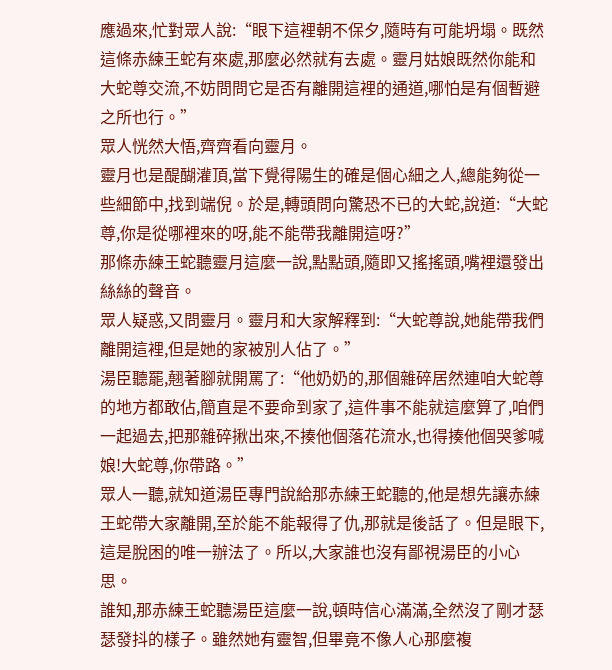應過來,忙對眾人說:“眼下這裡朝不保夕,隨時有可能坍塌。既然這條赤練王蛇有來處,那麼必然就有去處。靈月姑娘既然你能和大蛇尊交流,不妨問問它是否有離開這裡的通道,哪怕是有個暫避之所也行。”
眾人恍然大悟,齊齊看向靈月。
靈月也是醍醐灌頂,當下覺得陽生的確是個心細之人,總能夠從一些細節中,找到端倪。於是,轉頭問向驚恐不已的大蛇,說道:“大蛇尊,你是從哪裡來的呀,能不能帶我離開這呀?”
那條赤練王蛇聽靈月這麼一說,點點頭,隨即又搖搖頭,嘴裡還發出絲絲的聲音。
眾人疑惑,又問靈月。靈月和大家解釋到:“大蛇尊說,她能帶我們離開這裡,但是她的家被別人佔了。”
湯臣聽罷,翹著腳就開罵了:“他奶奶的,那個雜碎居然連咱大蛇尊的地方都敢佔,簡直是不要命到家了,這件事不能就這麼算了,咱們一起過去,把那雜碎揪出來,不揍他個落花流水,也得揍他個哭爹喊娘!大蛇尊,你帶路。”
眾人一聽,就知道湯臣專門說給那赤練王蛇聽的,他是想先讓赤練王蛇帶大家離開,至於能不能報得了仇,那就是後話了。但是眼下,這是脫困的唯一辦法了。所以,大家誰也沒有鄙視湯臣的小心思。
誰知,那赤練王蛇聽湯臣這麼一說,頓時信心滿滿,全然沒了剛才瑟瑟發抖的樣子。雖然她有靈智,但畢竟不像人心那麼複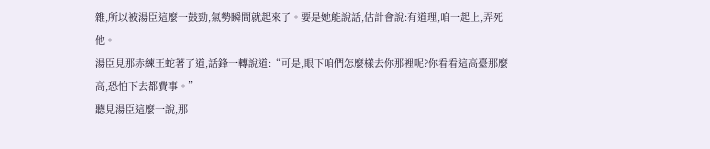雜,所以被湯臣這麼一鼓勁,氣勢瞬間就起來了。要是她能說話,估計會說:有道理,咱一起上,弄死他。
湯臣見那赤練王蛇著了道,話鋒一轉說道:“可是,眼下咱們怎麼樣去你那裡呢?你看看這高臺那麼高,恐怕下去都費事。”
聽見湯臣這麼一說,那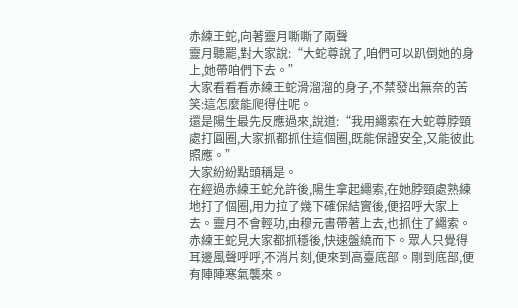赤練王蛇,向著靈月嘶嘶了兩聲
靈月聽罷,對大家說:“大蛇尊說了,咱們可以趴倒她的身上,她帶咱們下去。”
大家看看看赤練王蛇滑溜溜的身子,不禁發出無奈的苦笑:這怎麼能爬得住呢。
還是陽生最先反應過來,說道:“我用繩索在大蛇尊脖頸處打圓圈,大家抓都抓住這個圈,既能保證安全,又能彼此照應。”
大家紛紛點頭稱是。
在經過赤練王蛇允許後,陽生拿起繩索,在她脖頸處熟練地打了個圈,用力拉了幾下確保結實後,便招呼大家上去。靈月不會輕功,由穆元書帶著上去,也抓住了繩索。
赤練王蛇見大家都抓穩後,快速盤繞而下。眾人只覺得耳邊風聲呼呼,不消片刻,便來到高臺底部。剛到底部,便有陣陣寒氣襲來。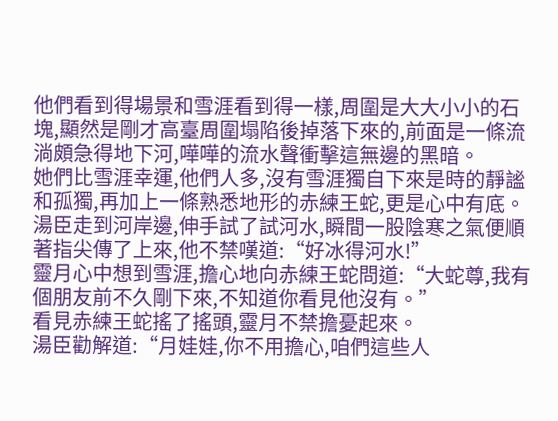他們看到得場景和雪涯看到得一樣,周圍是大大小小的石塊,顯然是剛才高臺周圍塌陷後掉落下來的,前面是一條流淌頗急得地下河,嘩嘩的流水聲衝擊這無邊的黑暗。
她們比雪涯幸運,他們人多,沒有雪涯獨自下來是時的靜謐和孤獨,再加上一條熟悉地形的赤練王蛇,更是心中有底。
湯臣走到河岸邊,伸手試了試河水,瞬間一股陰寒之氣便順著指尖傳了上來,他不禁嘆道:“好冰得河水!”
靈月心中想到雪涯,擔心地向赤練王蛇問道:“大蛇尊,我有個朋友前不久剛下來,不知道你看見他沒有。”
看見赤練王蛇搖了搖頭,靈月不禁擔憂起來。
湯臣勸解道:“月娃娃,你不用擔心,咱們這些人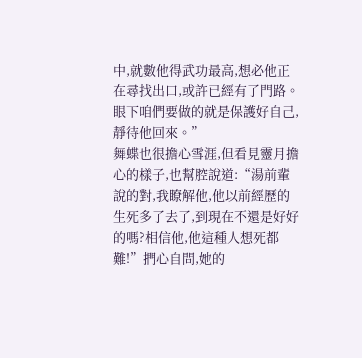中,就數他得武功最高,想必他正在尋找出口,或許已經有了門路。眼下咱們要做的就是保護好自己,靜待他回來。”
舞蝶也很擔心雪涯,但看見靈月擔心的樣子,也幫腔說道:“湯前輩說的對,我瞭解他,他以前經歷的生死多了去了,到現在不還是好好的嗎?相信他,他這種人想死都難!”捫心自問,她的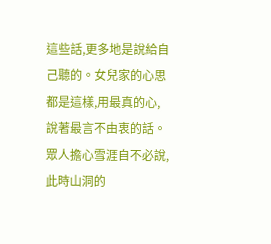這些話,更多地是說給自己聽的。女兒家的心思都是這樣,用最真的心,說著最言不由衷的話。
眾人擔心雪涯自不必說,此時山洞的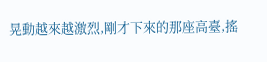晃動越來越激烈,剛才下來的那座高臺,搖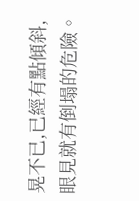晃不已,已經有點傾斜,眼見就有倒塌的危險。